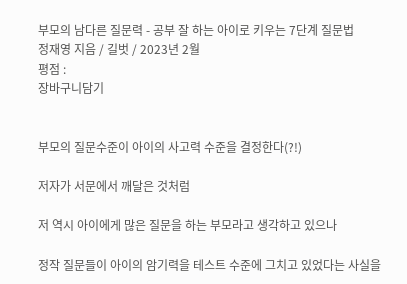부모의 남다른 질문력 - 공부 잘 하는 아이로 키우는 7단계 질문법
정재영 지음 / 길벗 / 2023년 2월
평점 :
장바구니담기


부모의 질문수준이 아이의 사고력 수준을 결정한다(?!)

저자가 서문에서 깨달은 것처럼

저 역시 아이에게 많은 질문을 하는 부모라고 생각하고 있으나

정작 질문들이 아이의 암기력을 테스트 수준에 그치고 있었다는 사실을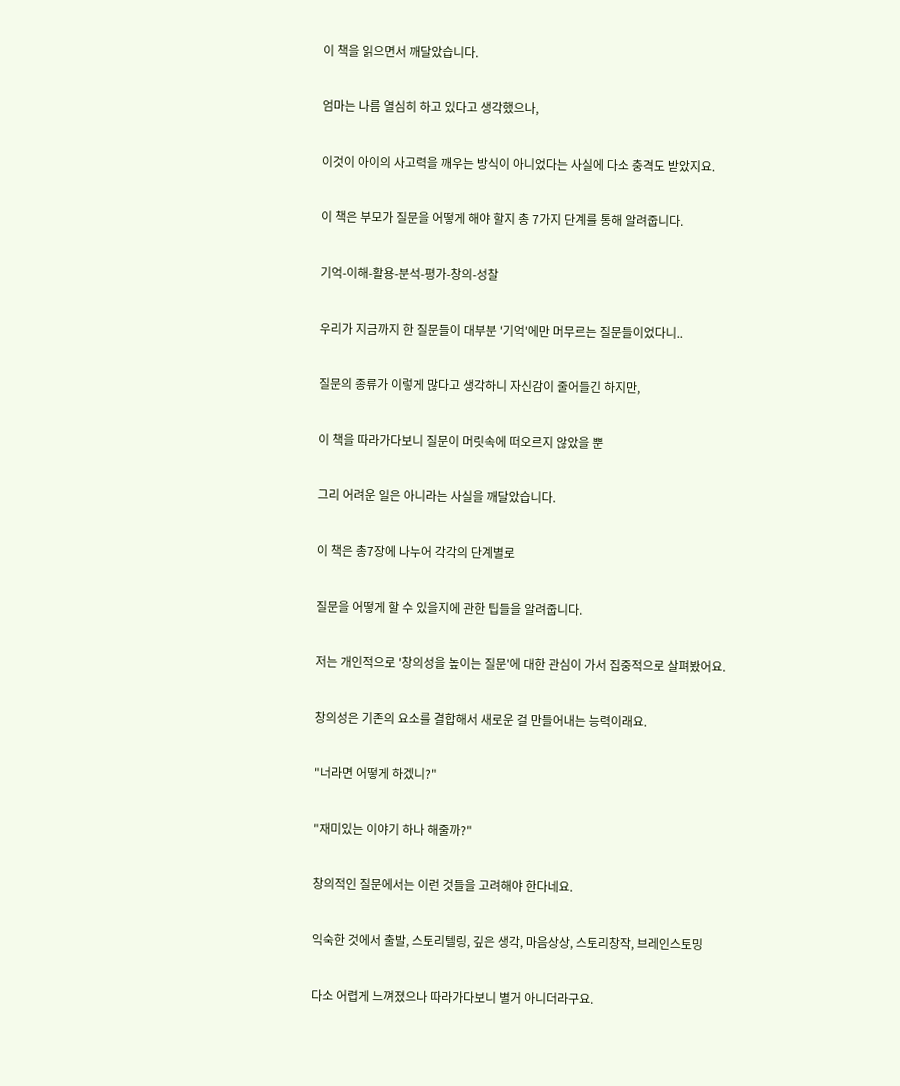이 책을 읽으면서 깨달았습니다.

엄마는 나름 열심히 하고 있다고 생각했으나,

이것이 아이의 사고력을 깨우는 방식이 아니었다는 사실에 다소 충격도 받았지요.

이 책은 부모가 질문을 어떻게 해야 할지 총 7가지 단계를 통해 알려줍니다.

기억-이해-활용-분석-평가-창의-성찰

우리가 지금까지 한 질문들이 대부분 '기억'에만 머무르는 질문들이었다니..

질문의 종류가 이렇게 많다고 생각하니 자신감이 줄어들긴 하지만,

이 책을 따라가다보니 질문이 머릿속에 떠오르지 않았을 뿐

그리 어려운 일은 아니라는 사실을 깨달았습니다.

이 책은 총7장에 나누어 각각의 단계별로

질문을 어떻게 할 수 있을지에 관한 팁들을 알려줍니다.

저는 개인적으로 '창의성을 높이는 질문'에 대한 관심이 가서 집중적으로 살펴봤어요.

창의성은 기존의 요소를 결합해서 새로운 걸 만들어내는 능력이래요.

"너라면 어떻게 하겠니?"

"재미있는 이야기 하나 해줄까?"

창의적인 질문에서는 이런 것들을 고려해야 한다네요.

익숙한 것에서 출발, 스토리텔링, 깊은 생각, 마음상상, 스토리창작, 브레인스토밍

다소 어렵게 느껴졌으나 따라가다보니 별거 아니더라구요.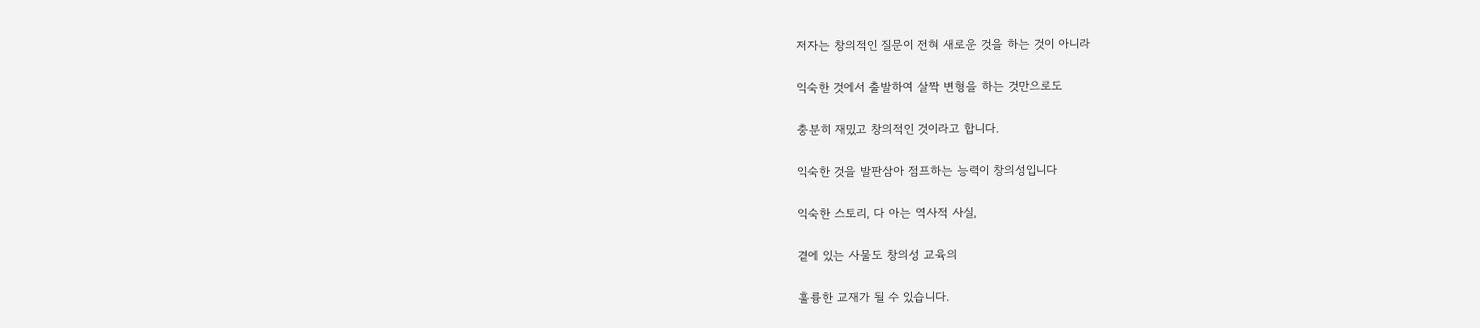저자는 창의적인 질문이 전혀 새로운 것을 하는 것이 아니라

익숙한 것에서 출발하여 살짝 변형을 하는 것만으로도

충분히 재밌고 창의적인 것이라고 합니다.

익숙한 것을 발판삼아 점프하는 능력이 창의성입니다

익숙한 스토리, 다 아는 역사적 사실,

곁에 있는 사물도 창의성 교육의

훌륭한 교재가 될 수 있습니다.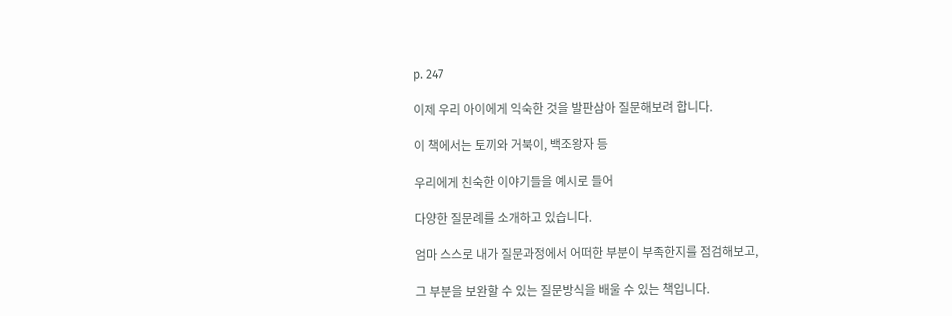p. 247

이제 우리 아이에게 익숙한 것을 발판삼아 질문해보려 합니다.

이 책에서는 토끼와 거북이, 백조왕자 등

우리에게 친숙한 이야기들을 예시로 들어

다양한 질문례를 소개하고 있습니다.

엄마 스스로 내가 질문과정에서 어떠한 부분이 부족한지를 점검해보고,

그 부분을 보완할 수 있는 질문방식을 배울 수 있는 책입니다.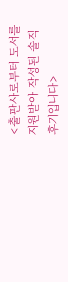<출판사로부터 도서를 지원받아 작성된 솔직 후기입니다>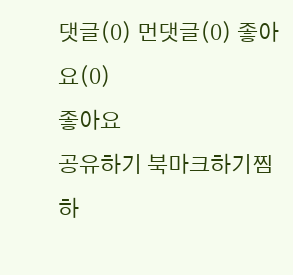댓글(0) 먼댓글(0) 좋아요(0)
좋아요
공유하기 북마크하기찜하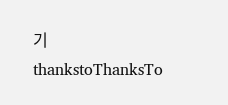기 thankstoThanksTo